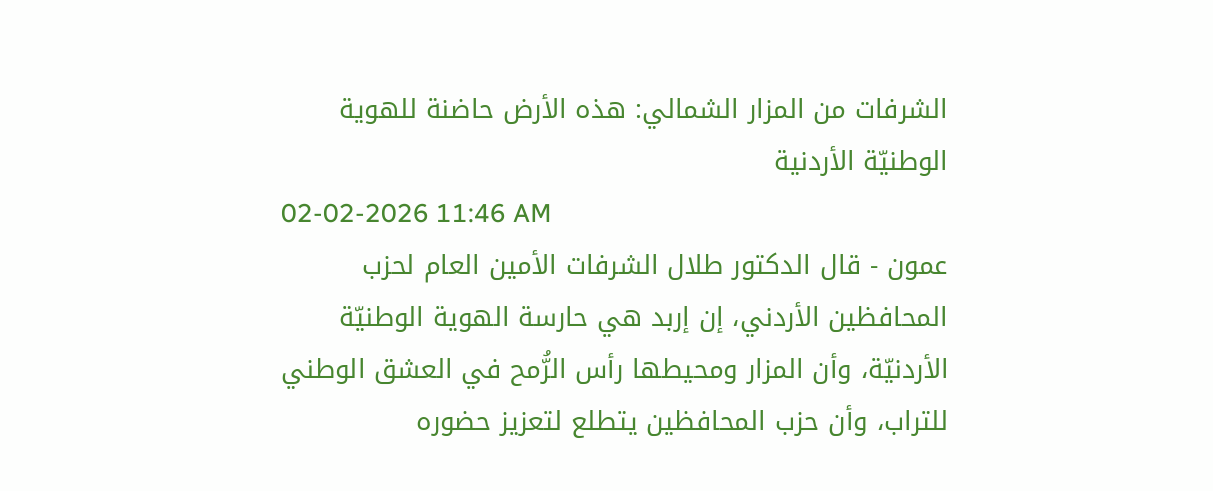الشرفات من المزار الشمالي: هذه الأرض حاضنة للهوية الوطنيّة الأردنية
02-02-2026 11:46 AM
عمون - قال الدكتور طلال الشرفات الأمين العام لحزب المحافظين الأردني، إن إربد هي حارسة الهوية الوطنيّة الأردنيّة، وأن المزار ومحيطها رأس الرُّمح في العشق الوطني للتراب، وأن حزب المحافظين يتطلع لتعزيز حضوره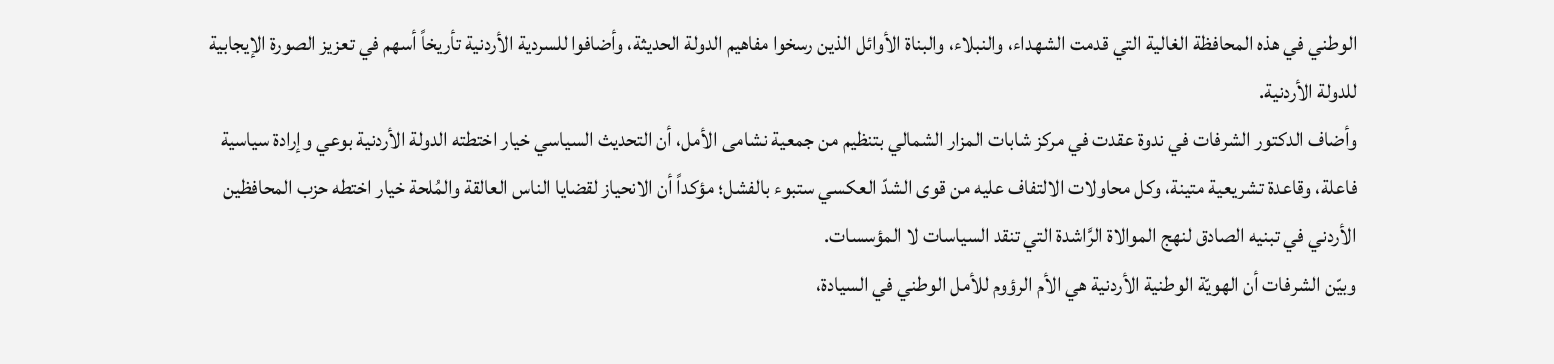الوطني في هذه المحافظة الغالية التي قدمت الشهداء، والنبلاء، والبناة الأوائل الذين رسخوا مفاهيم الدولة الحديثة، وأضافوا للسردية الأردنية تأريخاً أسهم في تعزيز الصورة الإيجابية للدولة الأردنية.
وأضاف الدكتور الشرفات في ندوة عقدت في مركز شابات المزار الشمالي بتنظيم من جمعية نشامى الأمل، أن التحديث السياسي خيار اختطته الدولة الأردنية بوعي وإرادة سياسية فاعلة، وقاعدة تشريعية متينة، وكل محاولات الالتفاف عليه من قوى الشدّ العكسي ستبوء بالفشل؛ مؤكداً أن الانحياز لقضايا الناس العالقة والمُلحة خيار اختطه حزب المحافظين الأردني في تبنيه الصادق لنهج الموالاة الرَّاشدة التي تنقد السياسات لا المؤسسات.
وبيّن الشرفات أن الهويّة الوطنية الأردنية هي الأم الرؤوم للأمل الوطني في السيادة،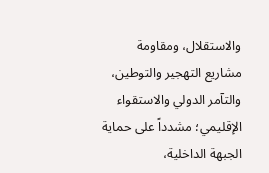والاستقلال، ومقاومة مشاريع التهجير والتوطين، والتآمر الدولي والاستقواء الإقليمي؛ مشدداً على حماية الجبهة الداخلية،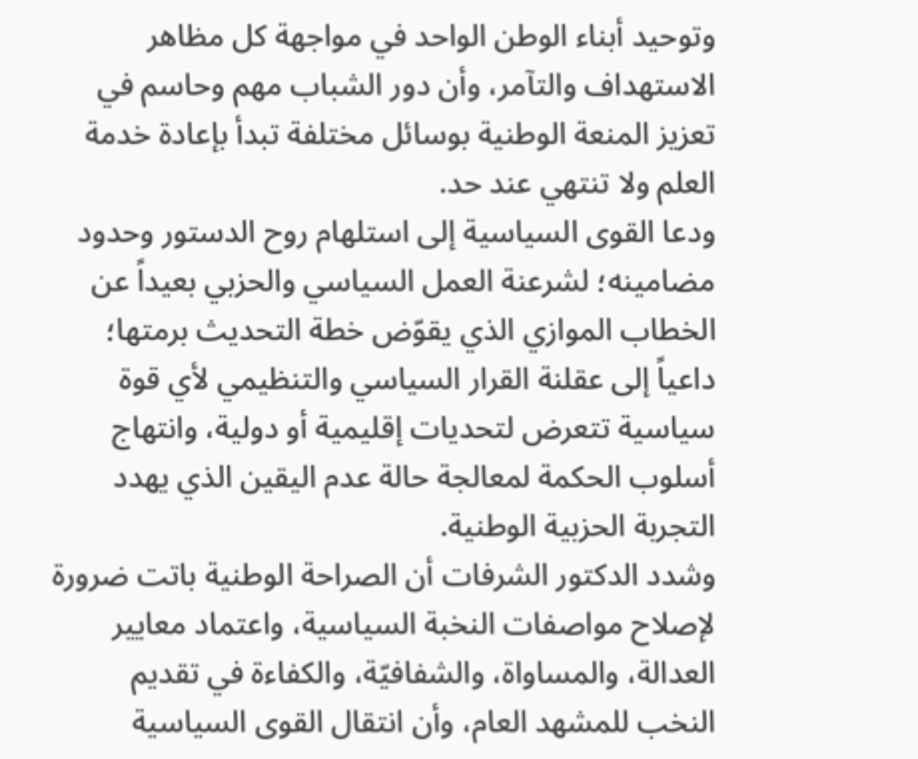وتوحيد أبناء الوطن الواحد في مواجهة كل مظاهر الاستهداف والتآمر، وأن دور الشباب مهم وحاسم في تعزيز المنعة الوطنية بوسائل مختلفة تبدأ بإعادة خدمة العلم ولا تنتهي عند حد.
ودعا القوى السياسية إلى استلهام روح الدستور وحدود مضامينه؛ لشرعنة العمل السياسي والحزبي بعيداً عن الخطاب الموازي الذي يقوّض خطة التحديث برمتها؛ داعياً إلى عقلنة القرار السياسي والتنظيمي لأي قوة سياسية تتعرض لتحديات إقليمية أو دولية، وانتهاج أسلوب الحكمة لمعالجة حالة عدم اليقين الذي يهدد التجربة الحزبية الوطنية.
وشدد الدكتور الشرفات أن الصراحة الوطنية باتت ضرورة لإصلاح مواصفات النخبة السياسية، واعتماد معايير العدالة، والمساواة، والشفافيّة، والكفاءة في تقديم النخب للمشهد العام، وأن انتقال القوى السياسية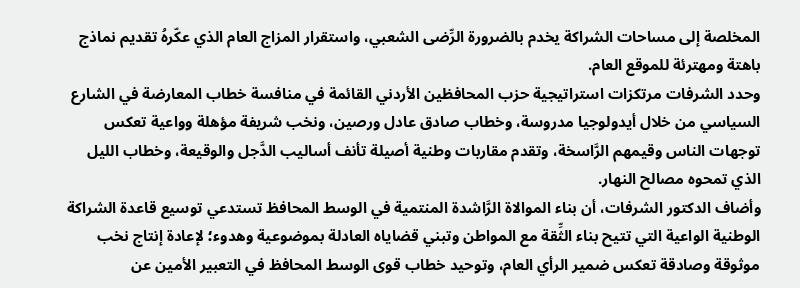المخلصة إلى مساحات الشراكة يخدم بالضرورة الرِّضى الشعبي، واستقرار المزاج العام الذي عكّرهُ تقديم نماذج باهتة ومهترئة للموقع العام.
وحدد الشرفات مرتكزات استراتيجية حزب المحافظين الأردني القائمة في منافسة خطاب المعارضة في الشارع السياسي من خلال أيدولوجيا مدروسة، وخطاب صادق عادل ورصين، ونخب شريفة مؤهلة وواعية تعكس توجهات الناس وقيمهم الرَّاسخة، وتقدم مقاربات وطنية أصيلة تأنف أساليب الدَّجل والوقيعة، وخطاب الليل الذي تمحوه مصالح النهار.
وأضاف الدكتور الشرفات، أن بناء الموالاة الرَّاشدة المنتمية في الوسط المحافظ تستدعي توسيع قاعدة الشراكة الوطنية الواعية التي تتيح بناء الثِّقة مع المواطن وتبني قضاياه العادلة بموضوعية وهدوء؛ لإعادة إنتاج نخب موثوقة وصادقة تعكس ضمير الرأي العام، وتوحيد خطاب قوى الوسط المحافظ في التعبير الأمين عن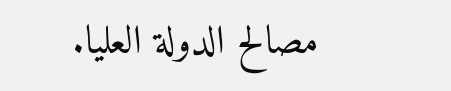مصالح الدولة العليا.